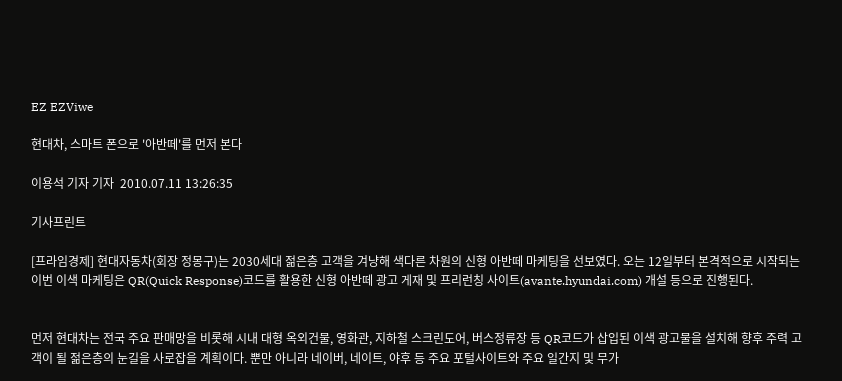EZ EZViwe

현대차, 스마트 폰으로 '아반떼'를 먼저 본다

이용석 기자 기자  2010.07.11 13:26:35

기사프린트

[프라임경제] 현대자동차(회장 정몽구)는 2030세대 젊은층 고객을 겨냥해 색다른 차원의 신형 아반떼 마케팅을 선보였다. 오는 12일부터 본격적으로 시작되는 이번 이색 마케팅은 QR(Quick Response)코드를 활용한 신형 아반떼 광고 게재 및 프리런칭 사이트(avante.hyundai.com) 개설 등으로 진행된다.


먼저 현대차는 전국 주요 판매망을 비롯해 시내 대형 옥외건물, 영화관, 지하철 스크린도어, 버스정류장 등 QR코드가 삽입된 이색 광고물을 설치해 향후 주력 고객이 될 젊은층의 눈길을 사로잡을 계획이다. 뿐만 아니라 네이버, 네이트, 야후 등 주요 포털사이트와 주요 일간지 및 무가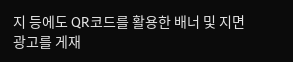지 등에도 QR코드를 활용한 배너 및 지면 광고를 게재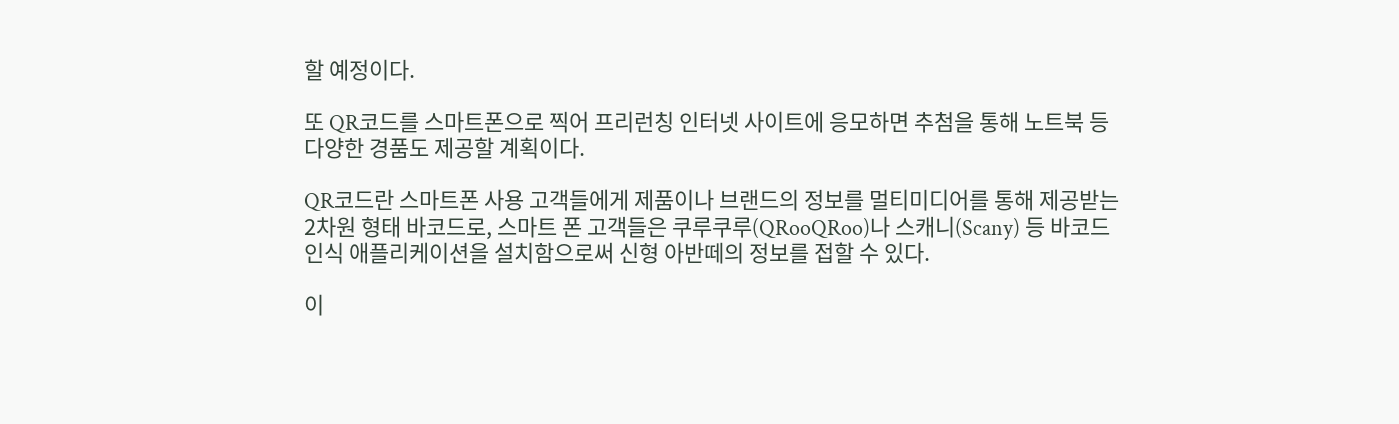할 예정이다.

또 QR코드를 스마트폰으로 찍어 프리런칭 인터넷 사이트에 응모하면 추첨을 통해 노트북 등 다양한 경품도 제공할 계획이다.

QR코드란 스마트폰 사용 고객들에게 제품이나 브랜드의 정보를 멀티미디어를 통해 제공받는 2차원 형태 바코드로, 스마트 폰 고객들은 쿠루쿠루(QRooQRoo)나 스캐니(Scany) 등 바코드 인식 애플리케이션을 설치함으로써 신형 아반떼의 정보를 접할 수 있다.

이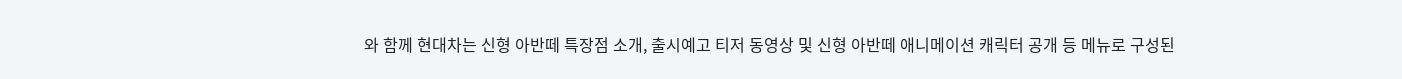와 함께 현대차는 신형 아반떼 특장점 소개, 출시예고 티저 동영상 및 신형 아반떼 애니메이션 캐릭터 공개 등 메뉴로 구성된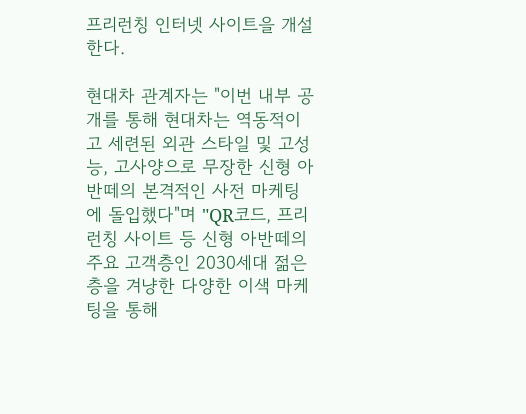프리런칭 인터넷 사이트을 개설한다.

현대차 관계자는 "이번 내부 공개를 통해 현대차는 역동적이고 세련된 외관 스타일 및 고성능, 고사양으로 무장한 신형 아반떼의 본격적인 사전 마케팅에 돌입했다"며 "QR코드, 프리런칭 사이트 등 신형 아반떼의 주요 고객층인 2030세대 젊은층을 겨냥한 다양한 이색 마케팅을 통해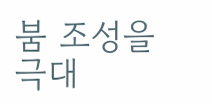붐 조성을 극대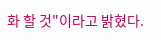화 할 것"이라고 밝혔다.